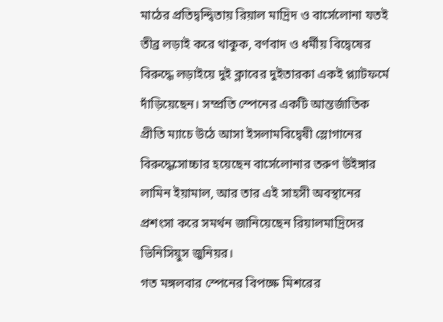মাঠের প্রতিদ্বন্দ্বিতায় রিয়াল মাদ্রিদ ও বার্সেলোনা যতই তীব্র লড়াই করে থাকুক, বর্ণবাদ ও ধর্মীয় বিদ্বেষের বিরুদ্ধে লড়াইয়ে দুই ক্লাবের দুইতারকা একই প্ল্যাটফর্মে দাঁড়িয়েছেন। সম্প্রতি স্পেনের একটি আন্তর্জাতিক প্রীতি ম্যাচে উঠে আসা ইসলামবিদ্বেষী স্লোগানের বিরুদ্ধেসোচ্চার হয়েছেন বার্সেলোনার তরুণ উইঙ্গার লামিন ইয়ামাল, আর তার এই সাহসী অবস্থানের প্রশংসা করে সমর্থন জানিয়েছেন রিয়ালমাদ্রিদের ভিনিসিয়ুস জুনিয়র।
গত মঙ্গলবার স্পেনের বিপক্ষে মিশরের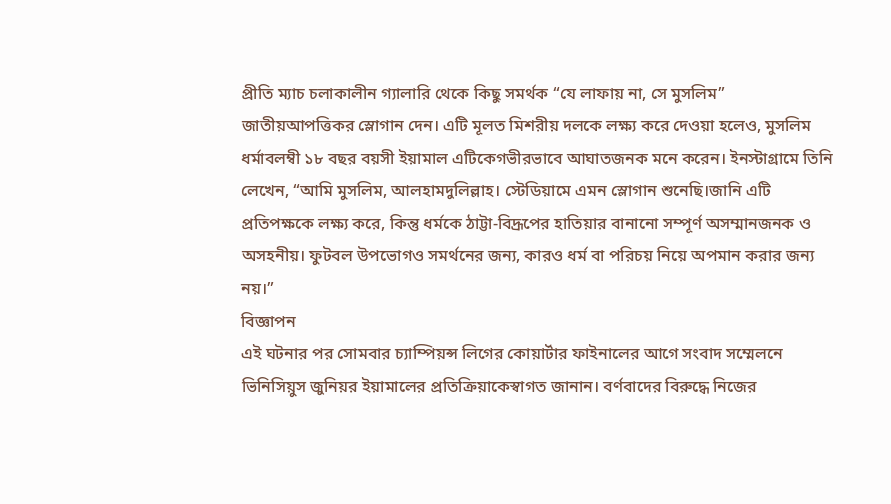প্রীতি ম্যাচ চলাকালীন গ্যালারি থেকে কিছু সমর্থক “যে লাফায় না, সে মুসলিম” জাতীয়আপত্তিকর স্লোগান দেন। এটি মূলত মিশরীয় দলকে লক্ষ্য করে দেওয়া হলেও, মুসলিম ধর্মাবলম্বী ১৮ বছর বয়সী ইয়ামাল এটিকেগভীরভাবে আঘাতজনক মনে করেন। ইনস্টাগ্রামে তিনি লেখেন, “আমি মুসলিম, আলহামদুলিল্লাহ। স্টেডিয়ামে এমন স্লোগান শুনেছি।জানি এটি প্রতিপক্ষকে লক্ষ্য করে, কিন্তু ধর্মকে ঠাট্টা-বিদ্রূপের হাতিয়ার বানানো সম্পূর্ণ অসম্মানজনক ও অসহনীয়। ফুটবল উপভোগও সমর্থনের জন্য, কারও ধর্ম বা পরিচয় নিয়ে অপমান করার জন্য নয়।”
বিজ্ঞাপন
এই ঘটনার পর সোমবার চ্যাম্পিয়ন্স লিগের কোয়ার্টার ফাইনালের আগে সংবাদ সম্মেলনে ভিনিসিয়ুস জুনিয়র ইয়ামালের প্রতিক্রিয়াকেস্বাগত জানান। বর্ণবাদের বিরুদ্ধে নিজের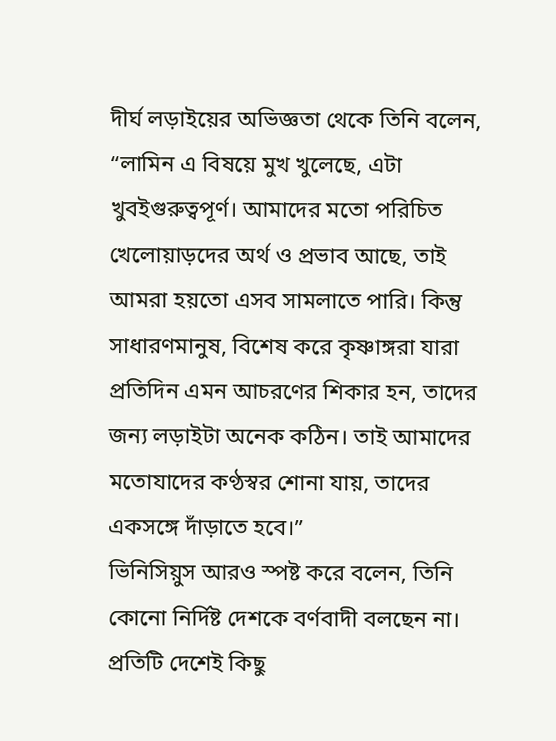দীর্ঘ লড়াইয়ের অভিজ্ঞতা থেকে তিনি বলেন, “লামিন এ বিষয়ে মুখ খুলেছে, এটা খুবইগুরুত্বপূর্ণ। আমাদের মতো পরিচিত খেলোয়াড়দের অর্থ ও প্রভাব আছে, তাই আমরা হয়তো এসব সামলাতে পারি। কিন্তু সাধারণমানুষ, বিশেষ করে কৃষ্ণাঙ্গরা যারা প্রতিদিন এমন আচরণের শিকার হন, তাদের জন্য লড়াইটা অনেক কঠিন। তাই আমাদের মতোযাদের কণ্ঠস্বর শোনা যায়, তাদের একসঙ্গে দাঁড়াতে হবে।”
ভিনিসিয়ুস আরও স্পষ্ট করে বলেন, তিনি কোনো নির্দিষ্ট দেশকে বর্ণবাদী বলছেন না। প্রতিটি দেশেই কিছু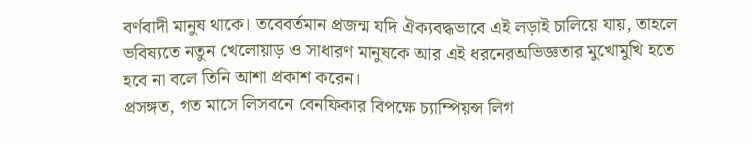বর্ণবাদী মানুষ থাকে। তবেবর্তমান প্রজন্ম যদি ঐক্যবদ্ধভাবে এই লড়াই চালিয়ে যায়, তাহলে ভবিষ্যতে নতুন খেলোয়াড় ও সাধারণ মানুষকে আর এই ধরনেরঅভিজ্ঞতার মুখোমুখি হতে হবে না বলে তিনি আশা প্রকাশ করেন।
প্রসঙ্গত, গত মাসে লিসবনে বেনফিকার বিপক্ষে চ্যাম্পিয়ন্স লিগ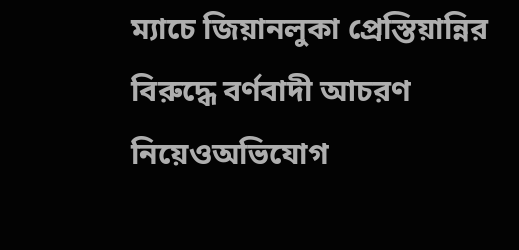ম্যাচে জিয়ানলুকা প্রেস্তিয়ান্নির বিরুদ্ধে বর্ণবাদী আচরণ নিয়েওঅভিযোগ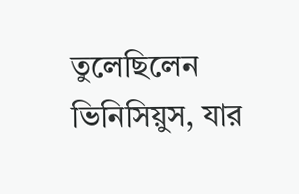তুলেছিলেন ভিনিসিয়ুস, যার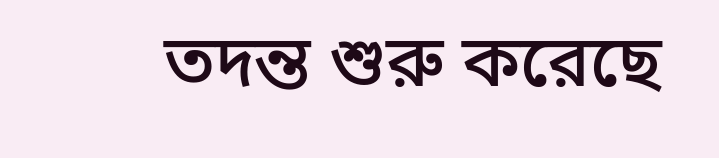তদন্ত শুরু করেছে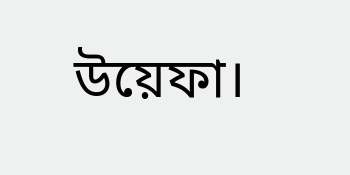উয়েফা।